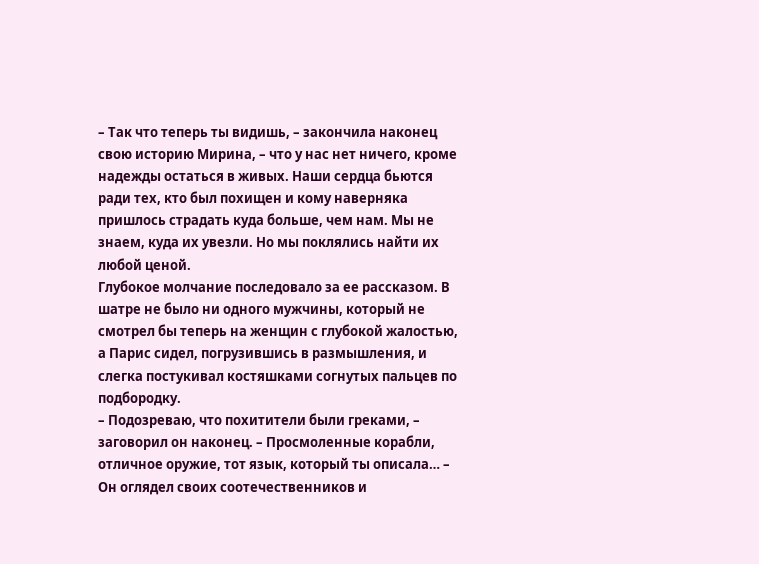– Так что теперь ты видишь, – закончила наконец свою историю Мирина, – что у нас нет ничего, кроме надежды остаться в живых. Наши сердца бьются ради тех, кто был похищен и кому наверняка пришлось страдать куда больше, чем нам. Мы не знаем, куда их увезли. Но мы поклялись найти их любой ценой.
Глубокое молчание последовало за ее рассказом. В шатре не было ни одного мужчины, который не смотрел бы теперь на женщин с глубокой жалостью, а Парис сидел, погрузившись в размышления, и слегка постукивал костяшками согнутых пальцев по подбородку.
– Подозреваю, что похитители были греками, – заговорил он наконец. – Просмоленные корабли, отличное оружие, тот язык, который ты описала… – Он оглядел своих соотечественников и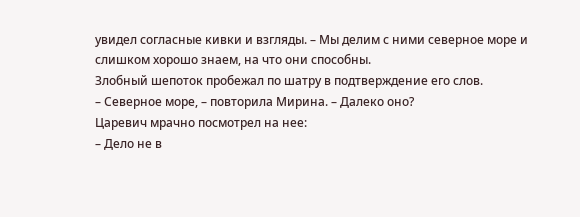увидел согласные кивки и взгляды. – Мы делим с ними северное море и слишком хорошо знаем, на что они способны.
Злобный шепоток пробежал по шатру в подтверждение его слов.
– Северное море, – повторила Мирина. – Далеко оно?
Царевич мрачно посмотрел на нее:
– Дело не в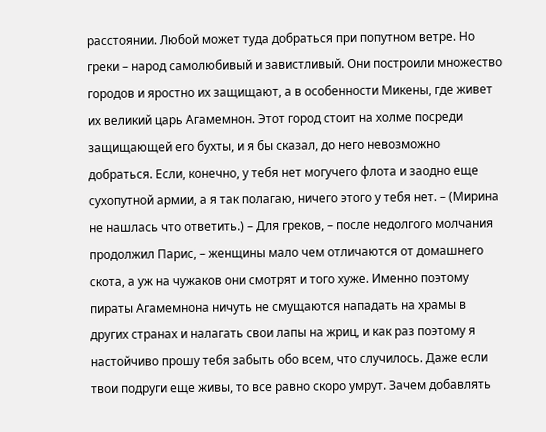расстоянии. Любой может туда добраться при попутном ветре. Но греки – народ самолюбивый и завистливый. Они построили множество городов и яростно их защищают, а в особенности Микены, где живет их великий царь Агамемнон. Этот город стоит на холме посреди защищающей его бухты, и я бы сказал, до него невозможно добраться. Если, конечно, у тебя нет могучего флота и заодно еще сухопутной армии, а я так полагаю, ничего этого у тебя нет. – (Мирина не нашлась что ответить.) – Для греков, – после недолгого молчания продолжил Парис, – женщины мало чем отличаются от домашнего скота, а уж на чужаков они смотрят и того хуже. Именно поэтому пираты Агамемнона ничуть не смущаются нападать на храмы в других странах и налагать свои лапы на жриц, и как раз поэтому я настойчиво прошу тебя забыть обо всем, что случилось. Даже если твои подруги еще живы, то все равно скоро умрут. Зачем добавлять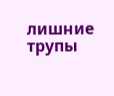лишние трупы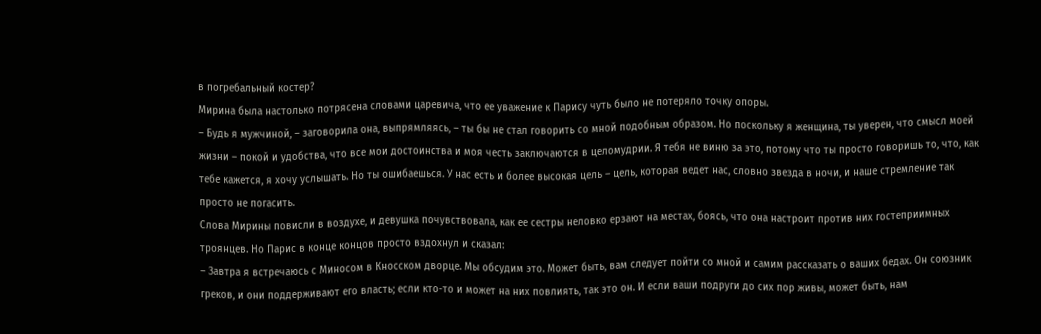в погребальный костер?
Мирина была настолько потрясена словами царевича, что ее уважение к Парису чуть было не потеряло точку опоры.
– Будь я мужчиной, – заговорила она, выпрямляясь, – ты бы не стал говорить со мной подобным образом. Но поскольку я женщина, ты уверен, что смысл моей жизни – покой и удобства, что все мои достоинства и моя честь заключаются в целомудрии. Я тебя не виню за это, потому что ты просто говоришь то, что, как тебе кажется, я хочу услышать. Но ты ошибаешься. У нас есть и более высокая цель – цель, которая ведет нас, словно звезда в ночи, и наше стремление так просто не погасить.
Слова Мирины повисли в воздухе, и девушка почувствовала, как ее сестры неловко ерзают на местах, боясь, что она настроит против них гостеприимных троянцев. Но Парис в конце концов просто вздохнул и сказал:
– Завтра я встречаюсь с Миносом в Кносском дворце. Мы обсудим это. Может быть, вам следует пойти со мной и самим рассказать о ваших бедах. Он союзник греков, и они поддерживают его власть; если кто-то и может на них повлиять, так это он. И если ваши подруги до сих пор живы, может быть, нам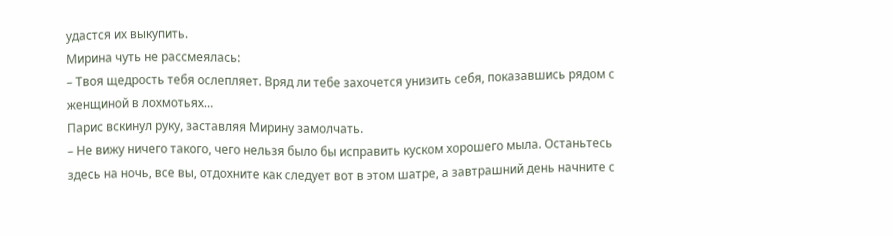удастся их выкупить.
Мирина чуть не рассмеялась:
– Твоя щедрость тебя ослепляет. Вряд ли тебе захочется унизить себя, показавшись рядом с женщиной в лохмотьях…
Парис вскинул руку, заставляя Мирину замолчать.
– Не вижу ничего такого, чего нельзя было бы исправить куском хорошего мыла. Останьтесь здесь на ночь, все вы, отдохните как следует вот в этом шатре, а завтрашний день начните с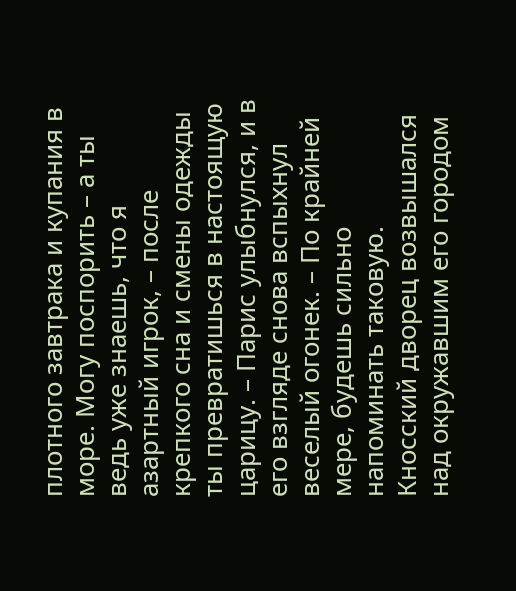плотного завтрака и купания в море. Могу поспорить – а ты ведь уже знаешь, что я азартный игрок, – после крепкого сна и смены одежды ты превратишься в настоящую царицу. – Парис улыбнулся, и в его взгляде снова вспыхнул веселый огонек. – По крайней мере, будешь сильно напоминать таковую.
Кносский дворец возвышался над окружавшим его городом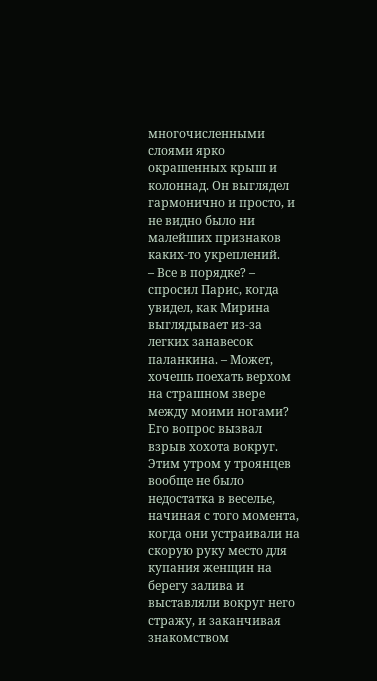многочисленными слоями ярко окрашенных крыш и колоннад. Он выглядел гармонично и просто, и не видно было ни малейших признаков каких-то укреплений.
– Все в порядке? – спросил Парис, когда увидел, как Мирина выглядывает из-за легких занавесок паланкина. – Может, хочешь поехать верхом на страшном звере между моими ногами?
Его вопрос вызвал взрыв хохота вокруг. Этим утром у троянцев вообще не было недостатка в веселье, начиная с того момента, когда они устраивали на скорую руку место для купания женщин на берегу залива и выставляли вокруг него стражу, и заканчивая знакомством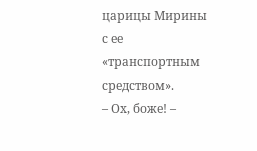царицы Мирины с ее «транспортным средством».
– Ох, боже! –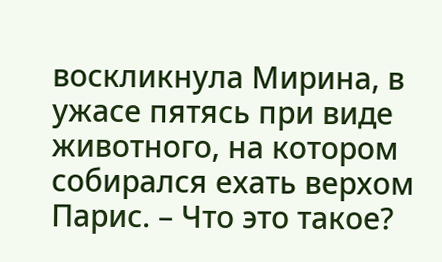воскликнула Мирина, в ужасе пятясь при виде животного, на котором собирался ехать верхом Парис. – Что это такое?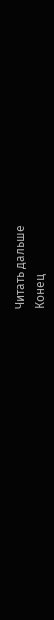Читать дальше
Конец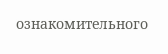ознакомительного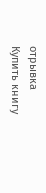отрывка
Купить книгу